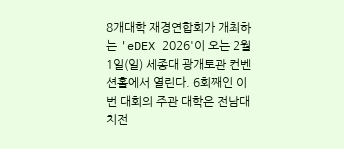8개대학 재경연합회가 개최하는 'eDEX 2026'이 오는 2월 1일(일) 세종대 광개토관 컨벤션홀에서 열린다. 6회째인 이번 대회의 주관 대학은 전남대치전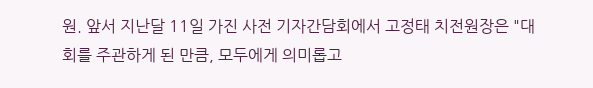원. 앞서 지난달 11일 가진 사전 기자간담회에서 고정태 치전원장은 "대회를 주관하게 된 만큼, 모두에게 의미롭고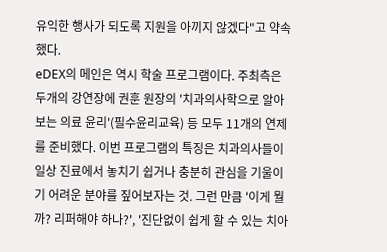유익한 행사가 되도록 지원을 아끼지 않겠다"고 약속했다.
eDEX의 메인은 역시 학술 프로그램이다. 주최측은 두개의 강연장에 권훈 원장의 '치과의사학으로 알아보는 의료 윤리'(필수윤리교육) 등 모두 11개의 연제를 준비했다. 이번 프로그램의 특징은 치과의사들이 일상 진료에서 놓치기 쉽거나 충분히 관심을 기울이기 어려운 분야를 짚어보자는 것. 그런 만큼 '이게 뭘까? 리퍼해야 하나?', '진단없이 쉽게 할 수 있는 치아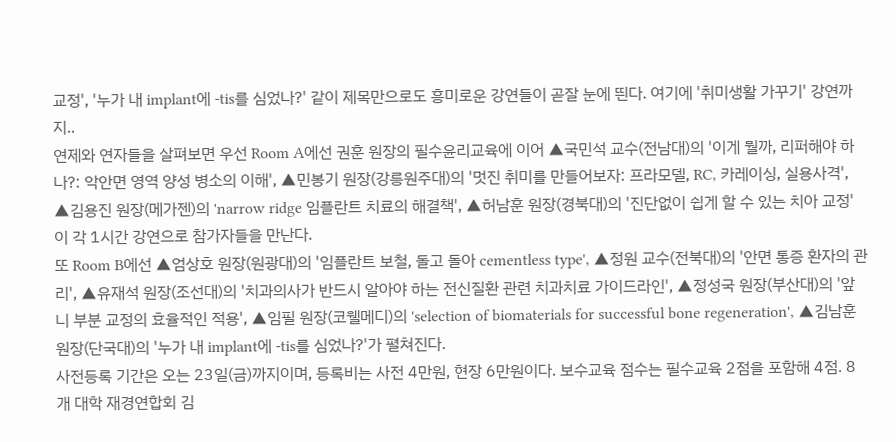교정', '누가 내 implant에 -tis를 심었나?' 같이 제목만으로도 흥미로운 강연들이 곧잘 눈에 띈다. 여기에 '취미생활 가꾸기' 강연까지..
연제와 연자들을 살펴보면 우선 Room A에선 권훈 원장의 필수윤리교육에 이어 ▲국민석 교수(전남대)의 '이게 뭘까, 리퍼해야 하나?: 악안면 영역 양성 병소의 이해', ▲민봉기 원장(강릉원주대)의 '멋진 취미를 만들어보자: 프라모델, RC, 카레이싱, 실용사격', ▲김용진 원장(메가젠)의 'narrow ridge 임플란트 치료의 해결책', ▲허남훈 원장(경북대)의 '진단없이 쉽게 할 수 있는 치아 교정'이 각 1시간 강연으로 참가자들을 만난다.
또 Room B에선 ▲엄상호 원장(원광대)의 '임플란트 보철, 돌고 돌아 cementless type', ▲정원 교수(전북대)의 '안면 통증 환자의 관리', ▲유재석 원장(조선대)의 '치과의사가 반드시 알아야 하는 전신질환 관련 치과치료 가이드라인', ▲정성국 원장(부산대)의 '앞니 부분 교정의 효율적인 적용', ▲임필 원장(코웰메디)의 'selection of biomaterials for successful bone regeneration', ▲김남훈 원장(단국대)의 '누가 내 implant에 -tis를 심었나?'가 펼쳐진다.
사전등록 기간은 오는 23일(금)까지이며, 등록비는 사전 4만원, 현장 6만원이다. 보수교육 점수는 필수교육 2점을 포함해 4점. 8개 대학 재경연합회 김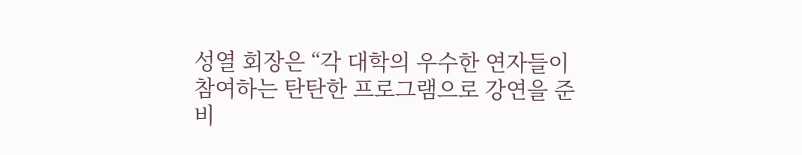성열 회장은 “각 대학의 우수한 연자들이 참여하는 탄탄한 프로그램으로 강연을 준비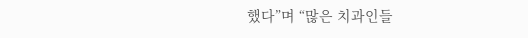했다”며 “많은 치과인들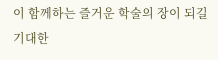이 함께하는 즐거운 학술의 장이 되길 기대한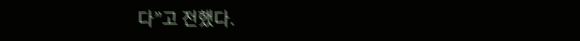다”고 전했다.